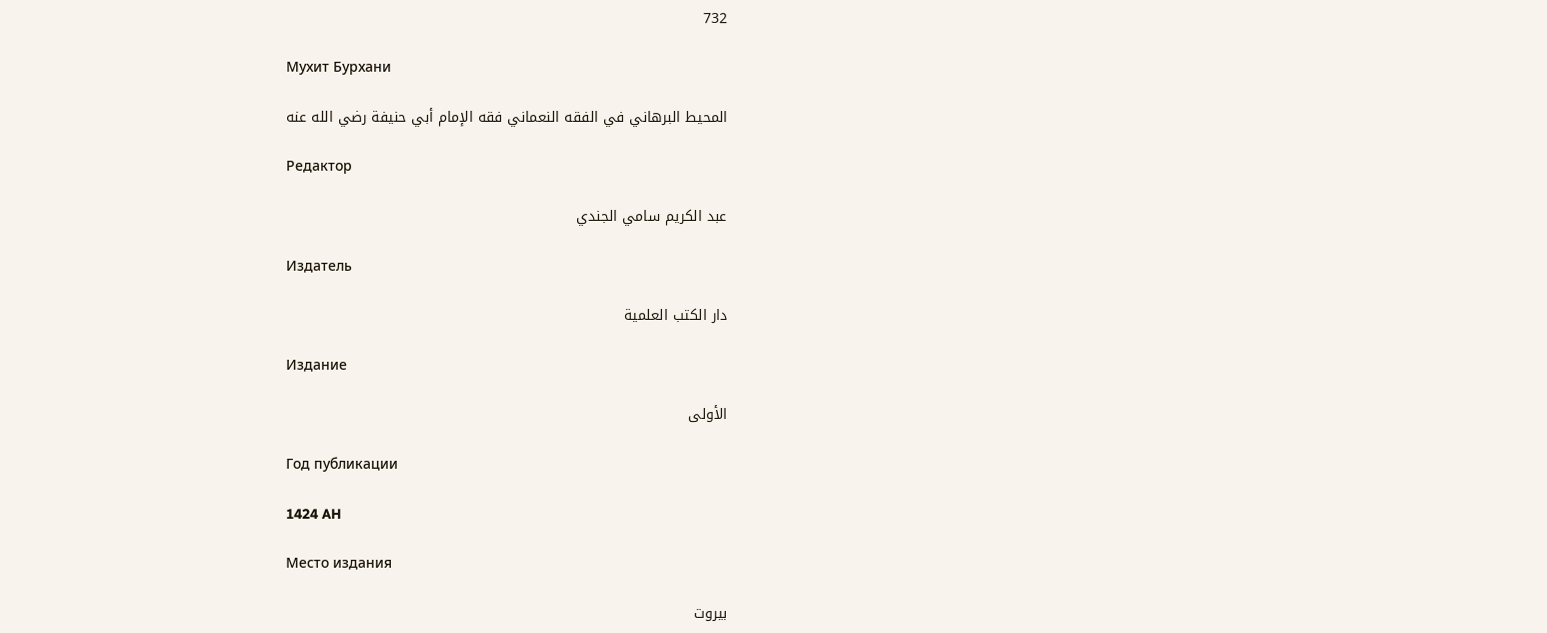732

Мухит Бурхани

المحيط البرهاني في الفقه النعماني فقه الإمام أبي حنيفة رضي الله عنه

Редактор

عبد الكريم سامي الجندي

Издатель

دار الكتب العلمية

Издание

الأولى

Год публикации

1424 AH

Место издания

بيروت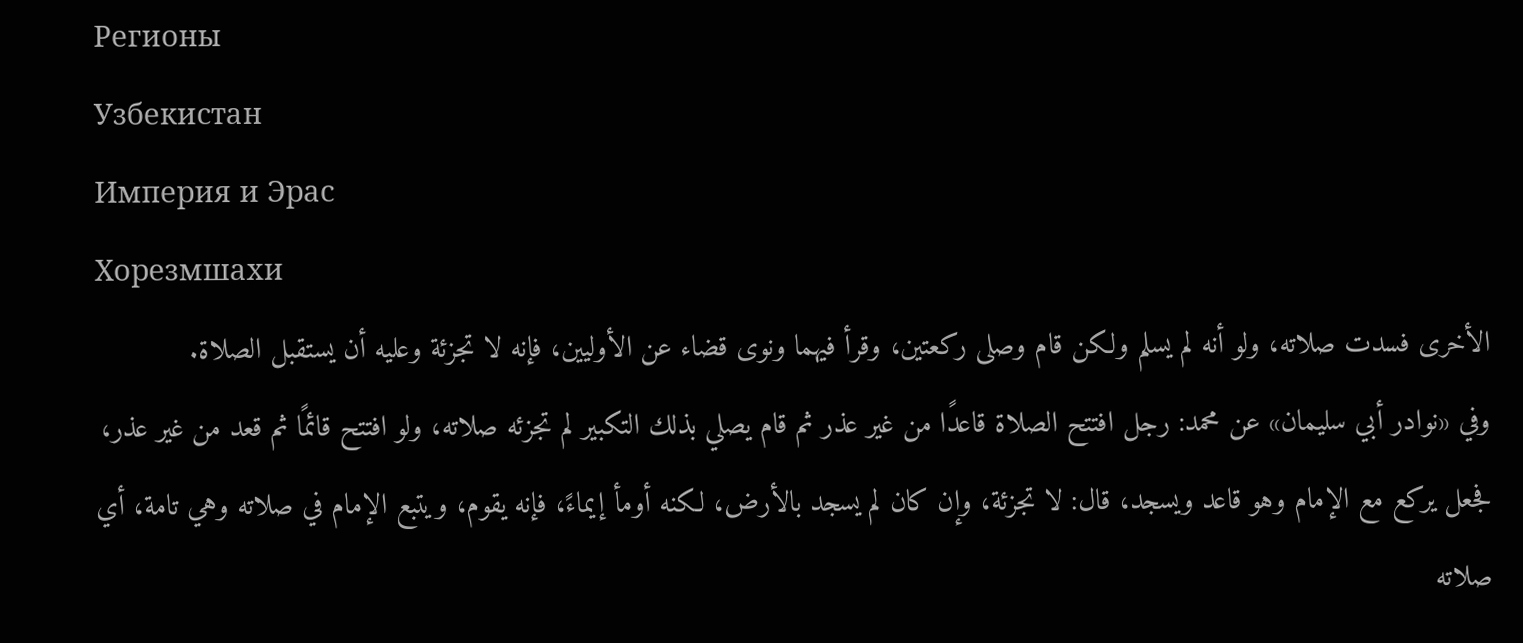Регионы
Узбекистан
Империя и Эрас
Хорезмшахи
الأخرى فسدت صلاته، ولو أنه لم يسلم ولكن قام وصلى ركعتين، وقرأ فيهما ونوى قضاء عن الأوليين، فإنه لا تجزئة وعليه أن يستقبل الصلاة.
وفي «نوادر أبي سليمان» عن محمد: رجل افتتح الصلاة قاعدًا من غير عذر ثم قام يصلي بذلك التكبير لم تجزئه صلاته، ولو افتتح قائمًا ثم قعد من غير عذر، فجعل يركع مع الإمام وهو قاعد ويسجد، قال: لا تجزئة، وإن كان لم يسجد بالأرض، لكنه أومأ إيماءً، فإنه يقوم، ويتبع الإمام في صلاته وهي تامة، أي صلاته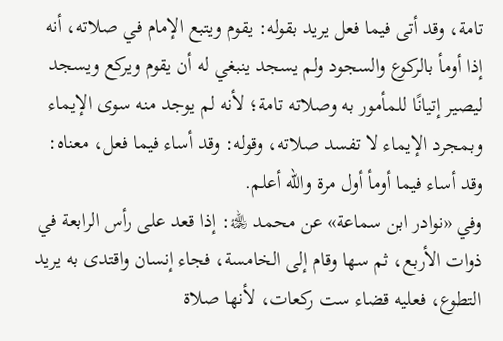تامة، وقد أتى فيما فعل يريد بقوله: يقوم ويتبع الإمام في صلاته، أنه إذا أومأ بالركوع والسجود ولم يسجد ينبغي له أن يقوم ويركع ويسجد ليصير إتيانًا للمأمور به وصلاته تامة؛ لأنه لم يوجد منه سوى الإيماء وبمجرد الإيماء لا تفسد صلاته، وقوله: وقد أساء فيما فعل، معناه: وقد أساء فيما أومأ أول مرة والله أعلم.
وفي «نوادر ابن سماعة» عن محمد ﵀: إذا قعد على رأس الرابعة في ذوات الأربع، ثم سها وقام إلى الخامسة، فجاء إنسان واقتدى به يريد التطوع، فعليه قضاء ست ركعات، لأنها صلاة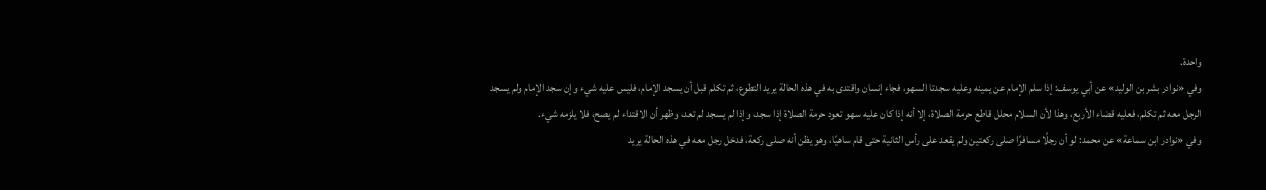واحدة.
وفي «نوادر بشر بن الوليد» عن أبي يوسف: إذا سلم الإمام عن يمينه وعليه سجدتا السهو، فجاء إنسان واقتدى به في هذه الحالة يريد التطوع، ثم تكلم قبل أن يسجد الإمام، فليس عليه شيء وإن سجد الإمام ولم يسجد الرجل معه ثم تكلم، فعليه قضاء الأربع، وهذا لأن السلام محلل قاطع حرمة الصلاة، إلا أنه إذا كان عليه سهو تعود حرمة الصلاة إذا سجد، وإذا لم يسجد لم تعد، وظهر أن الاقتداء لم يصح، فلا يلزمه شيء.
وفي «نوادر ابن سماعة» عن محمد: لو أن رجلًا مسافرًا صلى ركعتين ولم يقعد على رأس الثانية حتى قام ساهيًا، وهو يظن أنه صلى ركعة، فدخل رجل معه في هذه الحالة يريد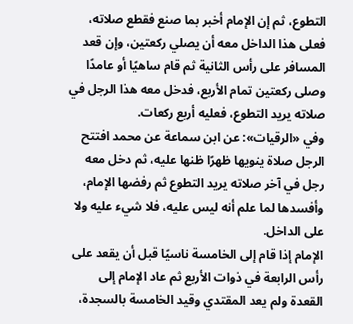التطوع، ثم إن الإمام أخبر بما صنع فقطع صلاته، فعلى هذا الداخل معه أن يصلي ركعتين، وإن قعد المسافر على رأس الثانية ثم قام ساهيًا أو عامدًا وصلى ركعتين تمام الأربع، فدخل معه هذا الرجل في صلاته يريد التطوع، فعليه أربع ركعات.
وفي «الرقيات»: عن ابن سماعة عن محمد افتتح الرجل صلاة ينويها ظهرًا ظنها عليه، ثم دخل معه رجل في آخر صلاته يريد التطوع ثم رفضها الإمام، وأفسدها لما علم أنه ليس عليه، فلا شيء عليه ولا على الداخل.
الإمام إذا قام إلى الخامسة ناسيًا قبل أن يقعد على رأس الرابعة في ذوات الأربع ثم عاد الإمام إلى القعدة ولم يعد المقتدي وقيد الخامسة بالسجدة،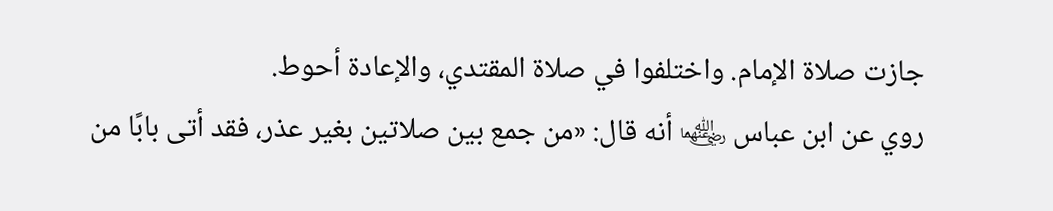جازت صلاة الإمام. واختلفوا في صلاة المقتدي، والإعادة أحوط.
روي عن ابن عباس ﵄ أنه قال: «من جمع بين صلاتين بغير عذر، فقد أتى بابًا من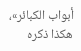أبواب الكبائر»، هكذا ذكره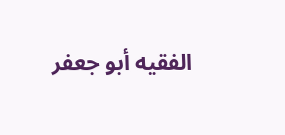الفقيه أبو جعفر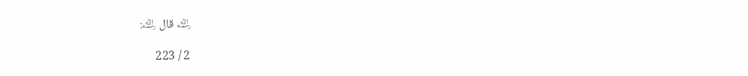﵀ قال ﵀:

2 / 223